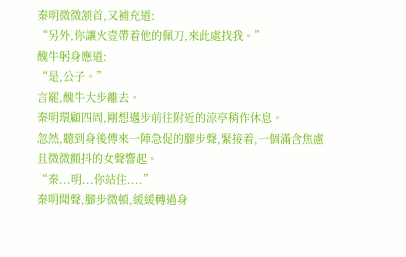秦明微微颔首,又補充道:
“另外,你讓火壹帶着他的佩刀,來此處找我。”
醜牛躬身應道:
“是,公子。”
言罷,醜牛大步離去。
秦明環顧四周,剛想邁步前往附近的涼亭稍作休息。
忽然,聽到身後傳來一陣急促的腳步聲,緊接着,一個滿含焦慮且微微顫抖的女聲響起。
“秦...明...你站住....”
秦明聞聲,腳步微頓,緩緩轉過身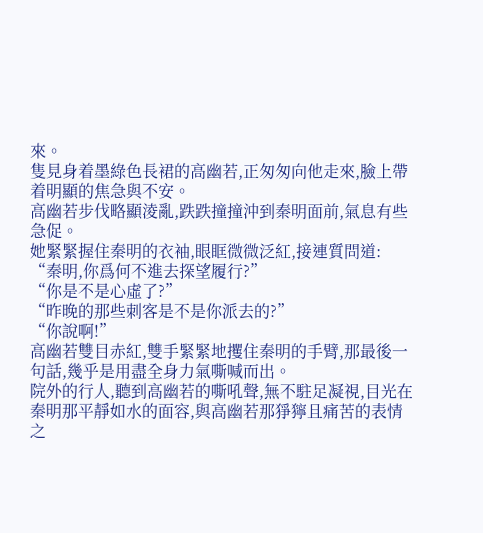來。
隻見身着墨綠色長裙的高幽若,正匆匆向他走來,臉上帶着明顯的焦急與不安。
高幽若步伐略顯淩亂,跌跌撞撞沖到秦明面前,氣息有些急促。
她緊緊握住秦明的衣袖,眼眶微微泛紅,接連質問道:
“秦明,你爲何不進去探望履行?”
“你是不是心虛了?”
“昨晚的那些刺客是不是你派去的?”
“你說啊!”
高幽若雙目赤紅,雙手緊緊地攫住秦明的手臂,那最後一句話,幾乎是用盡全身力氣嘶喊而出。
院外的行人,聽到高幽若的嘶吼聲,無不駐足凝視,目光在秦明那平靜如水的面容,與高幽若那猙獰且痛苦的表情之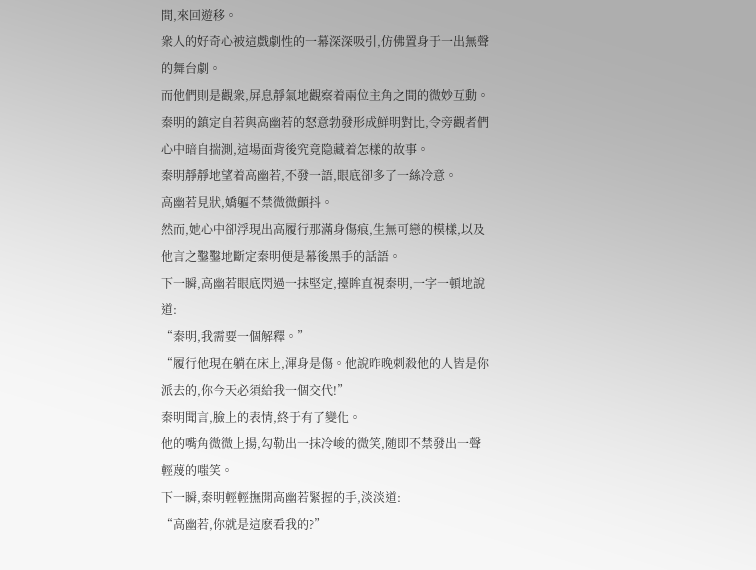間,來回遊移。
衆人的好奇心被這戲劇性的一幕深深吸引,仿佛置身于一出無聲的舞台劇。
而他們則是觀衆,屏息靜氣地觀察着兩位主角之間的微妙互動。
秦明的鎮定自若與高幽若的怒意勃發形成鮮明對比,令旁觀者們心中暗自揣測,這場面背後究竟隐藏着怎樣的故事。
秦明靜靜地望着高幽若,不發一語,眼底卻多了一絲冷意。
高幽若見狀,嬌軀不禁微微顫抖。
然而,她心中卻浮現出高履行那滿身傷痕,生無可戀的模樣,以及他言之鑿鑿地斷定秦明便是幕後黑手的話語。
下一瞬,高幽若眼底閃過一抹堅定,擡眸直視秦明,一字一頓地說道:
“秦明,我需要一個解釋。”
“履行他現在躺在床上,渾身是傷。他說昨晚刺殺他的人皆是你派去的,你今天必須給我一個交代!”
秦明聞言,臉上的表情,終于有了變化。
他的嘴角微微上揚,勾勒出一抹冷峻的微笑,随即不禁發出一聲輕蔑的嗤笑。
下一瞬,秦明輕輕撫開高幽若緊握的手,淡淡道:
“高幽若,你就是這麽看我的?”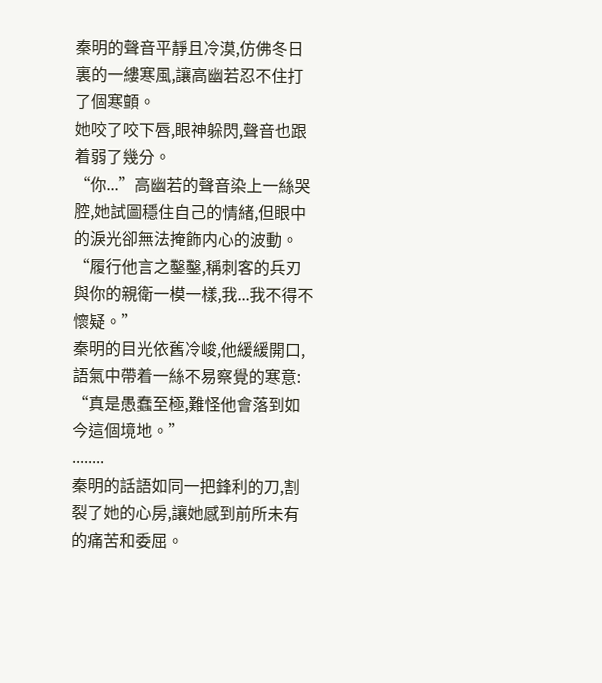秦明的聲音平靜且冷漠,仿佛冬日裏的一縷寒風,讓高幽若忍不住打了個寒顫。
她咬了咬下唇,眼神躲閃,聲音也跟着弱了幾分。
“你...”高幽若的聲音染上一絲哭腔,她試圖穩住自己的情緒,但眼中的淚光卻無法掩飾内心的波動。
“履行他言之鑿鑿,稱刺客的兵刃與你的親衛一模一樣,我...我不得不懷疑。”
秦明的目光依舊冷峻,他緩緩開口,語氣中帶着一絲不易察覺的寒意:
“真是愚蠢至極,難怪他會落到如今這個境地。”
........
秦明的話語如同一把鋒利的刀,割裂了她的心房,讓她感到前所未有的痛苦和委屈。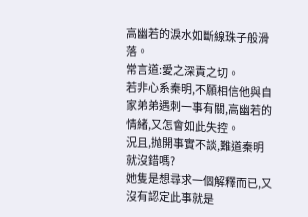高幽若的淚水如斷線珠子般滑落。
常言道:愛之深責之切。
若非心系秦明,不願相信他與自家弟弟遇刺一事有關,高幽若的情緒,又怎會如此失控。
況且,抛開事實不談,難道秦明就沒錯嗎?
她隻是想尋求一個解釋而已,又沒有認定此事就是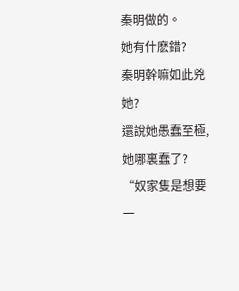秦明做的。
她有什麽錯?
秦明幹嘛如此兇她?
還說她愚蠢至極,她哪裏蠢了?
“奴家隻是想要一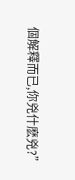個解釋而已,你兇什麽兇?”